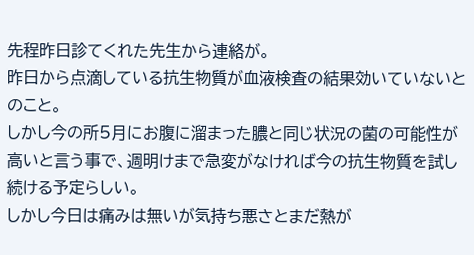先程昨日診てくれた先生から連絡が。
昨日から点滴している抗生物質が血液検査の結果効いていないとのこと。
しかし今の所5月にお腹に溜まった膿と同じ状況の菌の可能性が高いと言う事で、週明けまで急変がなければ今の抗生物質を試し続ける予定らしい。
しかし今日は痛みは無いが気持ち悪さとまだ熱が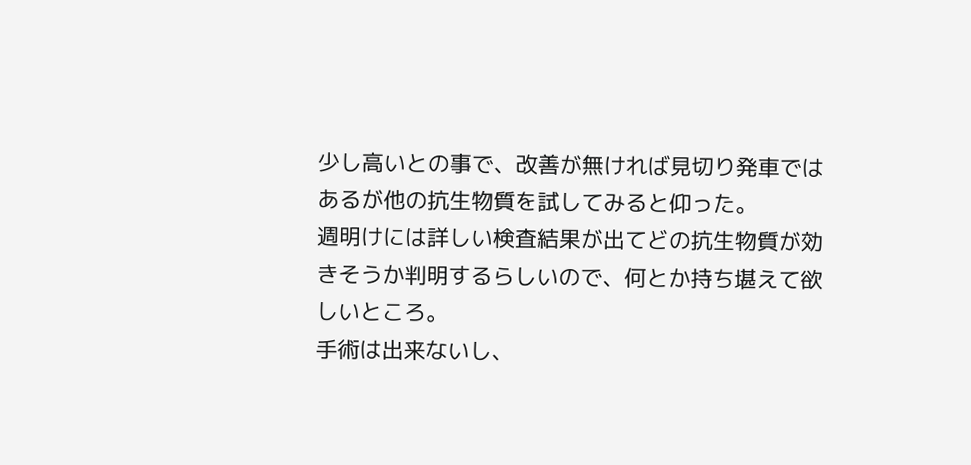少し高いとの事で、改善が無ければ見切り発車ではあるが他の抗生物質を試してみると仰った。
週明けには詳しい検査結果が出てどの抗生物質が効きそうか判明するらしいので、何とか持ち堪えて欲しいところ。
手術は出来ないし、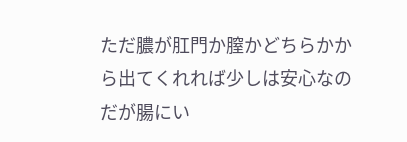ただ膿が肛門か膣かどちらかから出てくれれば少しは安心なのだが腸にい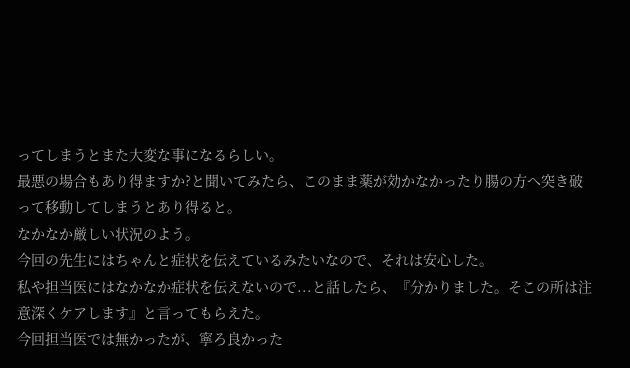ってしまうとまた大変な事になるらしい。
最悪の場合もあり得ますか?と聞いてみたら、このまま薬が効かなかったり腸の方へ突き破って移動してしまうとあり得ると。
なかなか厳しい状況のよう。
今回の先生にはちゃんと症状を伝えているみたいなので、それは安心した。
私や担当医にはなかなか症状を伝えないので...と話したら、『分かりました。そこの所は注意深くケアします』と言ってもらえた。
今回担当医では無かったが、寧ろ良かった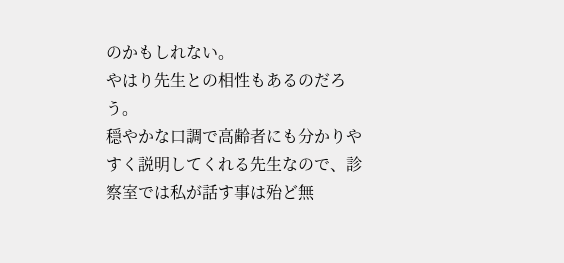のかもしれない。
やはり先生との相性もあるのだろう。
穏やかな口調で高齢者にも分かりやすく説明してくれる先生なので、診察室では私が話す事は殆ど無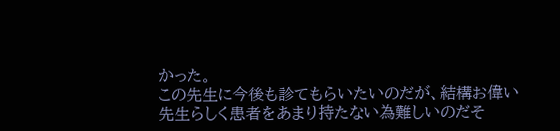かった。
この先生に今後も診てもらいたいのだが、結構お偉い先生らしく患者をあまり持たない為難しいのだそ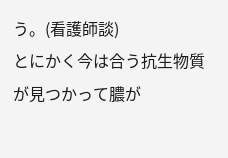う。(看護師談)
とにかく今は合う抗生物質が見つかって膿が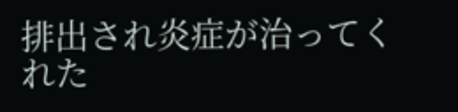排出され炎症が治ってくれた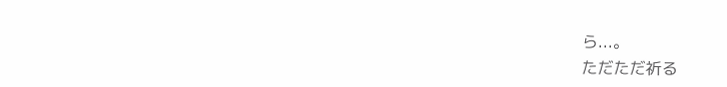ら...。
ただただ祈る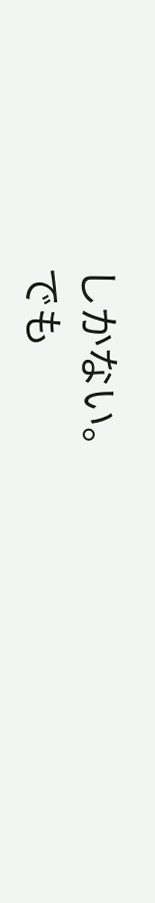しかない。
でも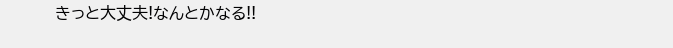きっと大丈夫!なんとかなる!!